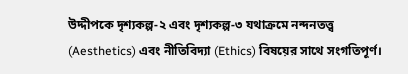উদ্দীপকে দৃশ্যকল্প-২ এবং দৃশ্যকল্প-৩ যথাক্রমে নন্দনতত্ত্ব (Aesthetics) এবং নীতিবিদ্যা (Ethics) বিষয়ের সাথে সংগতিপূর্ণ।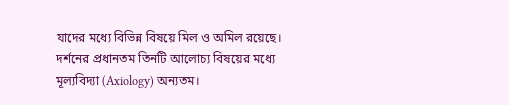যাদের মধ্যে বিভিন্ন বিষয়ে মিল ও অমিল রয়েছে।
দর্শনের প্রধানতম তিনটি আলোচ্য বিষয়ের মধ্যে মূল্যবিদ্যা (Axiology) অন্যতম।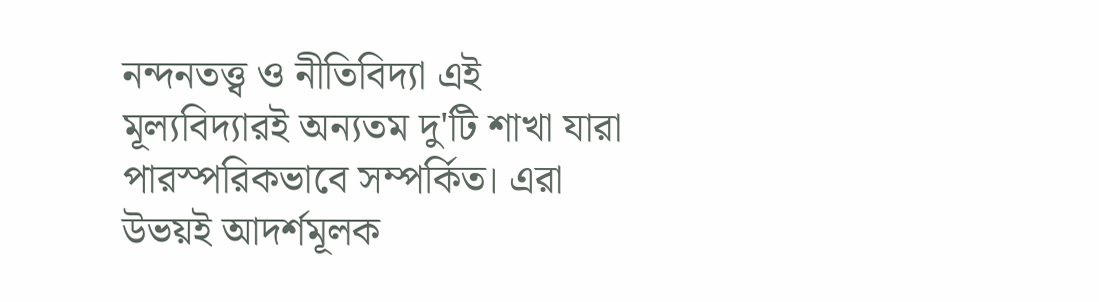নন্দনতত্ত্ব ও নীতিবিদ্যা এই মূল্যবিদ্যারই অন্যতম দু'টি শাখা যারা পারস্পরিকভাবে সম্পর্কিত। এরা উভয়ই আদর্শমূলক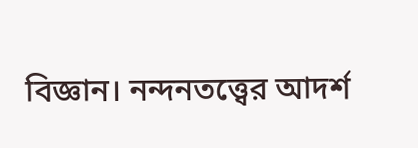বিজ্ঞান। নন্দনতত্ত্বের আদর্শ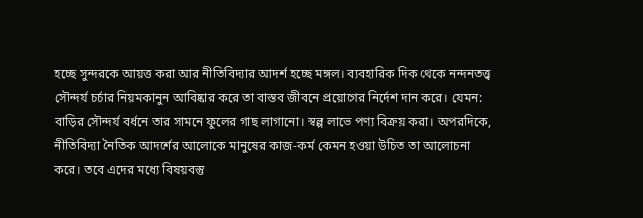হচ্ছে সুন্দরকে আয়ত্ত করা আর নীতিবিদ্যার আদর্শ হচ্ছে মঙ্গল। ব্যবহারিক দিক থেকে নন্দনতত্ত্ব সৌন্দর্য চর্চার নিয়মকানুন আবিষ্কার করে তা বাস্তব জীবনে প্রয়োগের নির্দেশ দান করে। যেমন: বাড়ির সৌন্দর্য বর্ধনে তার সামনে ফুলের গাছ লাগানো। স্বল্প লাভে পণ্য বিক্রয় করা। অপরদিকে, নীতিবিদ্যা নৈতিক আদর্শের আলোকে মানুষের কাজ-কর্ম কেমন হওয়া উচিত তা আলোচনা করে। তবে এদের মধ্যে বিষয়বস্তু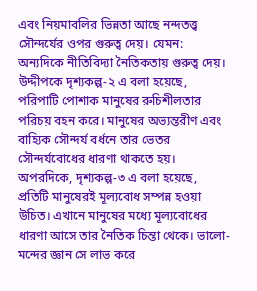এবং নিয়মাবলির ভিন্নতা আছে নন্দতত্ত্ব সৌন্দর্যের ওপর গুরুত্ব দেয়। যেমন: অন্যদিকে নীতিবিদ্যা নৈতিকতায় গুরুত্ব দেয়। উদ্দীপকে দৃশ্যকল্প-২ এ বলা হয়েছে, পরিপাটি পোশাক মানুষের রুচিশীলতার পরিচয় বহন করে। মানুষের অভ্যন্তরীণ এবং বাহ্যিক সৌন্দর্য বর্ধনে তার ভেতর সৌন্দর্যবোধের ধারণা থাকতে হয়। অপরদিকে, দৃশ্যকল্প-৩ এ বলা হয়েছে, প্রতিটি মানুষেরই মূল্যবোধ সম্পন্ন হওয়া উচিত। এখানে মানুষের মধ্যে মূল্যবোধের ধারণা আসে তার নৈতিক চিন্তা থেকে। ভালো-মন্দের জ্ঞান সে লাভ করে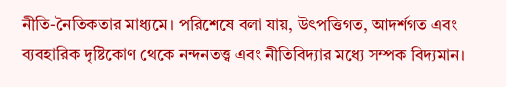নীতি-নৈতিকতার মাধ্যমে। পরিশেষে বলা যায়, উৎপত্তিগত, আদর্শগত এবং ব্যবহারিক দৃষ্টিকোণ থেকে নন্দনতত্ত্ব এবং নীতিবিদ্যার মধ্যে সম্পক বিদ্যমান।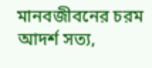মানবজীবনের চরম আদর্শ সত্য,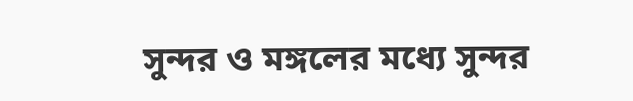সুন্দর ও মঙ্গলের মধ্যে সুন্দর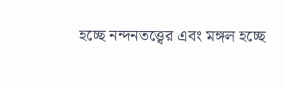হচ্ছে নন্দনতত্ত্বের এবং মঙ্গল হচ্ছে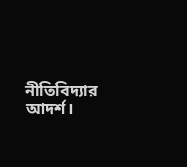নীতিবিদ্যার আদর্শ।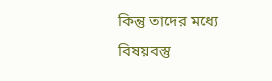কিন্তু তাদের মধ্যে বিষয়বস্তু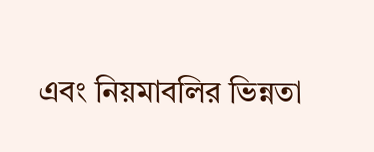এবং নিয়মাবলির ভিন্নতা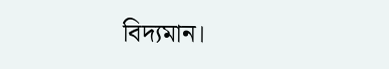বিদ্যমান।